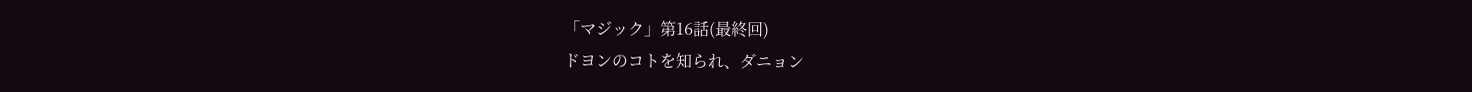「マジック」第16話(最終回)
ドヨンのコトを知られ、ダニョン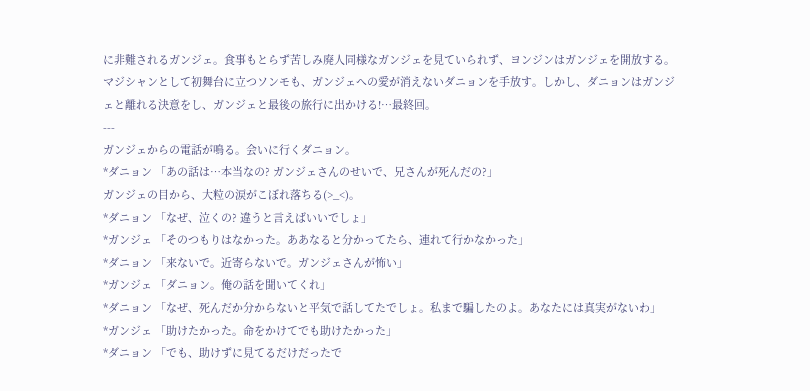に非難されるガンジェ。食事もとらず苦しみ廃人同様なガンジェを見ていられず、ヨンジンはガンジェを開放する。マジシャンとして初舞台に立つソンモも、ガンジェへの愛が消えないダニョンを手放す。しかし、ダニョンはガンジェと離れる決意をし、ガンジェと最後の旅行に出かける!…最終回。
---
ガンジェからの電話が鳴る。会いに行くダニョン。
*ダニョン 「あの話は…本当なの? ガンジェさんのせいで、兄さんが死んだの?」
ガンジェの目から、大粒の涙がこぼれ落ちる(>_<)。
*ダニョン 「なぜ、泣くの? 違うと言えばいいでしょ」
*ガンジェ 「そのつもりはなかった。ああなると分かってたら、連れて行かなかった」
*ダニョン 「来ないで。近寄らないで。ガンジェさんが怖い」
*ガンジェ 「ダニョン。俺の話を聞いてくれ」
*ダニョン 「なぜ、死んだか分からないと平気で話してたでしょ。私まで騙したのよ。あなたには真実がないわ」
*ガンジェ 「助けたかった。命をかけてでも助けたかった」
*ダニョン 「でも、助けずに見てるだけだったで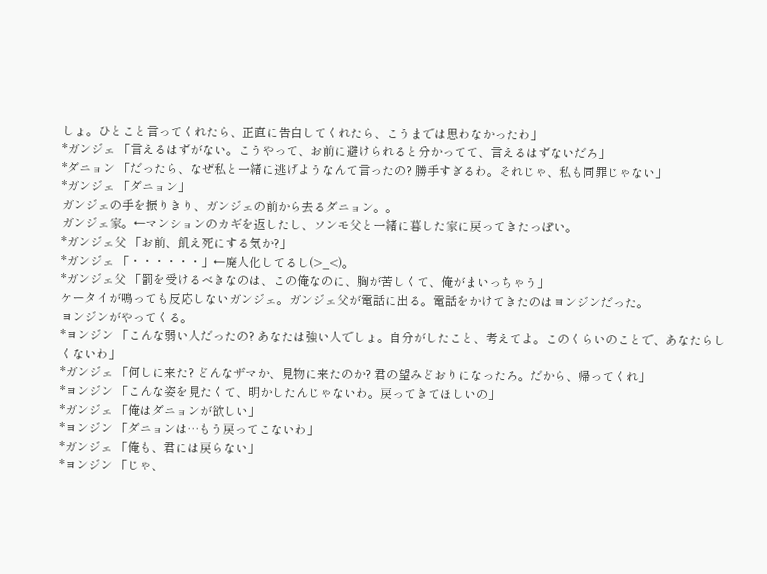しょ。ひとこと言ってくれたら、正直に告白してくれたら、こうまでは思わなかったわ」
*ガンジェ 「言えるはずがない。こうやって、お前に避けられると分かってて、言えるはずないだろ」
*ダニョン 「だったら、なぜ私と一緒に逃げようなんて言ったの? 勝手すぎるわ。それじゃ、私も同罪じゃない」
*ガンジェ 「ダニョン」
ガンジェの手を振りきり、ガンジェの前から去るダニョン。。
ガンジェ家。←マンションのカギを返したし、ソンモ父と一緒に暮した家に戻ってきたっぽい。
*ガンジェ父 「お前、飢え死にする気か?」
*ガンジェ 「・・・・・・」←廃人化してるし(>_<)。
*ガンジェ父 「罰を受けるべきなのは、この俺なのに、胸が苦しくて、俺がまいっちゃう」
ケータイが鳴っても反応しないガンジェ。ガンジェ父が電話に出る。電話をかけてきたのはヨンジンだった。
ヨンジンがやってくる。
*ヨンジン 「こんな弱い人だったの? あなたは強い人でしょ。自分がしたこと、考えてよ。このくらいのことで、あなたらしくないわ」
*ガンジェ 「何しに来た? どんなザマか、見物に来たのか? 君の望みどおりになったろ。だから、帰ってくれ」
*ヨンジン 「こんな姿を見たくて、明かしたんじゃないわ。戻ってきてほしいの」
*ガンジェ 「俺はダニョンが欲しい」
*ヨンジン 「ダニョンは…もう戻ってこないわ」
*ガンジェ 「俺も、君には戻らない」
*ヨンジン 「じゃ、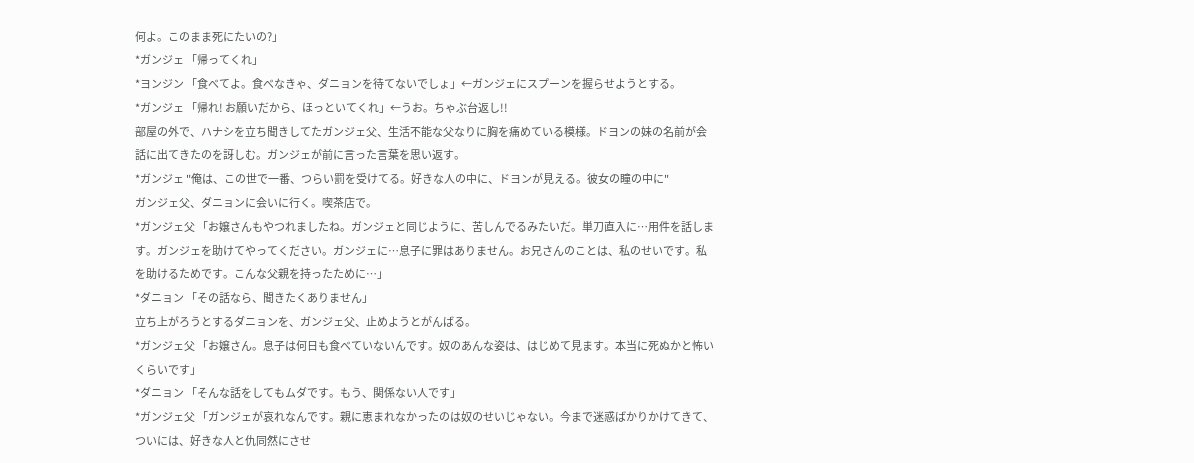何よ。このまま死にたいの?」
*ガンジェ 「帰ってくれ」
*ヨンジン 「食べてよ。食べなきゃ、ダニョンを待てないでしょ」←ガンジェにスプーンを握らせようとする。
*ガンジェ 「帰れ! お願いだから、ほっといてくれ」←うお。ちゃぶ台返し!!
部屋の外で、ハナシを立ち聞きしてたガンジェ父、生活不能な父なりに胸を痛めている模様。ドヨンの妹の名前が会話に出てきたのを訝しむ。ガンジェが前に言った言葉を思い返す。
*ガンジェ "俺は、この世で一番、つらい罰を受けてる。好きな人の中に、ドヨンが見える。彼女の瞳の中に"
ガンジェ父、ダニョンに会いに行く。喫茶店で。
*ガンジェ父 「お嬢さんもやつれましたね。ガンジェと同じように、苦しんでるみたいだ。単刀直入に…用件を話します。ガンジェを助けてやってください。ガンジェに…息子に罪はありません。お兄さんのことは、私のせいです。私を助けるためです。こんな父親を持ったために…」
*ダニョン 「その話なら、聞きたくありません」
立ち上がろうとするダニョンを、ガンジェ父、止めようとがんばる。
*ガンジェ父 「お嬢さん。息子は何日も食べていないんです。奴のあんな姿は、はじめて見ます。本当に死ぬかと怖いくらいです」
*ダニョン 「そんな話をしてもムダです。もう、関係ない人です」
*ガンジェ父 「ガンジェが哀れなんです。親に恵まれなかったのは奴のせいじゃない。今まで迷惑ばかりかけてきて、ついには、好きな人と仇同然にさせ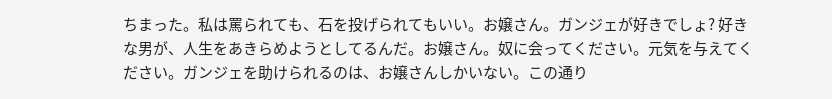ちまった。私は罵られても、石を投げられてもいい。お嬢さん。ガンジェが好きでしょ? 好きな男が、人生をあきらめようとしてるんだ。お嬢さん。奴に会ってください。元気を与えてください。ガンジェを助けられるのは、お嬢さんしかいない。この通り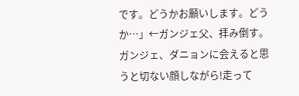です。どうかお願いします。どうか…」←ガンジェ父、拝み倒す。
ガンジェ、ダニョンに会えると思うと切ない顔しながら!走って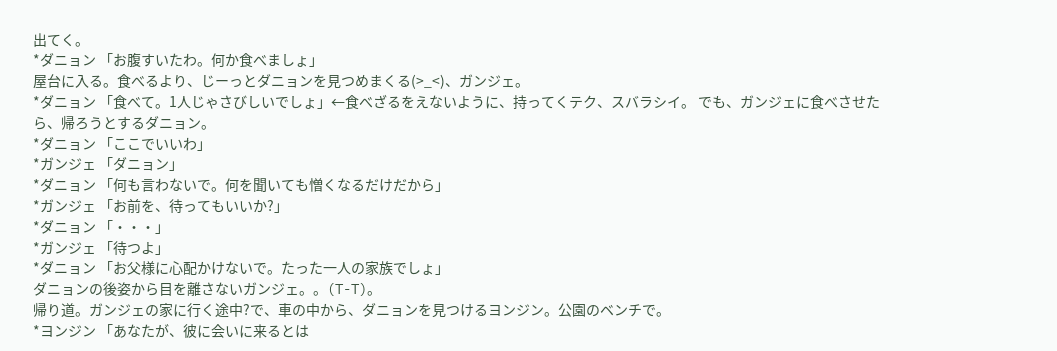出てく。
*ダニョン 「お腹すいたわ。何か食べましょ」
屋台に入る。食べるより、じーっとダニョンを見つめまくる(>_<)、ガンジェ。
*ダニョン 「食べて。1人じゃさびしいでしょ」←食べざるをえないように、持ってくテク、スバラシイ。 でも、ガンジェに食べさせたら、帰ろうとするダニョン。
*ダニョン 「ここでいいわ」
*ガンジェ 「ダニョン」
*ダニョン 「何も言わないで。何を聞いても憎くなるだけだから」
*ガンジェ 「お前を、待ってもいいか?」
*ダニョン 「・・・」
*ガンジェ 「待つよ」
*ダニョン 「お父様に心配かけないで。たった一人の家族でしょ」
ダニョンの後姿から目を離さないガンジェ。。(T-T)。
帰り道。ガンジェの家に行く途中?で、車の中から、ダニョンを見つけるヨンジン。公園のベンチで。
*ヨンジン 「あなたが、彼に会いに来るとは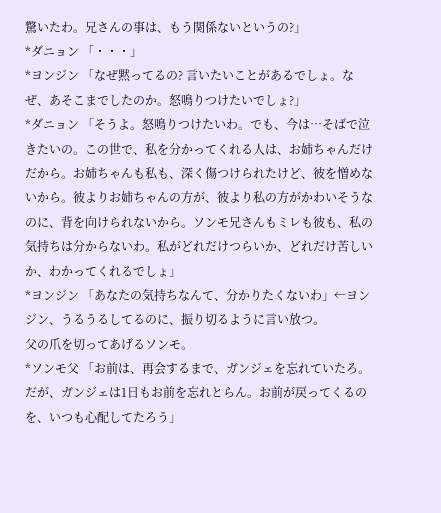驚いたわ。兄さんの事は、もう関係ないというの?」
*ダニョン 「・・・」
*ヨンジン 「なぜ黙ってるの? 言いたいことがあるでしょ。なぜ、あそこまでしたのか。怒鳴りつけたいでしょ?」
*ダニョン 「そうよ。怒鳴りつけたいわ。でも、今は…そばで泣きたいの。この世で、私を分かってくれる人は、お姉ちゃんだけだから。お姉ちゃんも私も、深く傷つけられたけど、彼を憎めないから。彼よりお姉ちゃんの方が、彼より私の方がかわいそうなのに、背を向けられないから。ソンモ兄さんもミレも彼も、私の気持ちは分からないわ。私がどれだけつらいか、どれだけ苦しいか、わかってくれるでしょ」
*ヨンジン 「あなたの気持ちなんて、分かりたくないわ」←ヨンジン、うるうるしてるのに、振り切るように言い放つ。
父の爪を切ってあげるソンモ。
*ソンモ父 「お前は、再会するまで、ガンジェを忘れていたろ。だが、ガンジェは1日もお前を忘れとらん。お前が戻ってくるのを、いつも心配してたろう」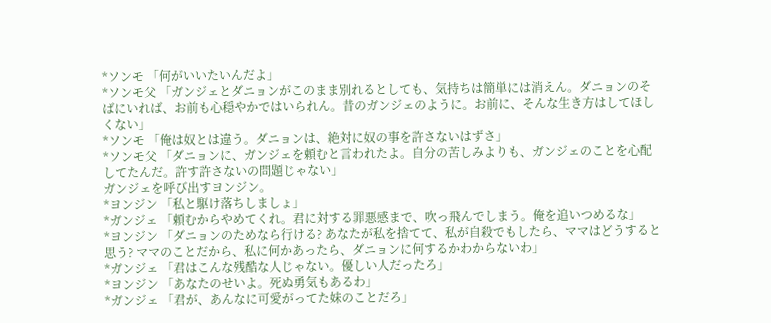*ソンモ 「何がいいたいんだよ」
*ソンモ父 「ガンジェとダニョンがこのまま別れるとしても、気持ちは簡単には消えん。ダニョンのそばにいれば、お前も心穏やかではいられん。昔のガンジェのように。お前に、そんな生き方はしてほしくない」
*ソンモ 「俺は奴とは違う。ダニョンは、絶対に奴の事を許さないはずさ」
*ソンモ父 「ダニョンに、ガンジェを頼むと言われたよ。自分の苦しみよりも、ガンジェのことを心配してたんだ。許す許さないの問題じゃない」
ガンジェを呼び出すヨンジン。
*ヨンジン 「私と駆け落ちしましょ」
*ガンジェ 「頼むからやめてくれ。君に対する罪悪感まで、吹っ飛んでしまう。俺を追いつめるな」
*ヨンジン 「ダニョンのためなら行ける? あなたが私を捨てて、私が自殺でもしたら、ママはどうすると思う? ママのことだから、私に何かあったら、ダニョンに何するかわからないわ」
*ガンジェ 「君はこんな残酷な人じゃない。優しい人だったろ」
*ヨンジン 「あなたのせいよ。死ぬ勇気もあるわ」
*ガンジェ 「君が、あんなに可愛がってた妹のことだろ」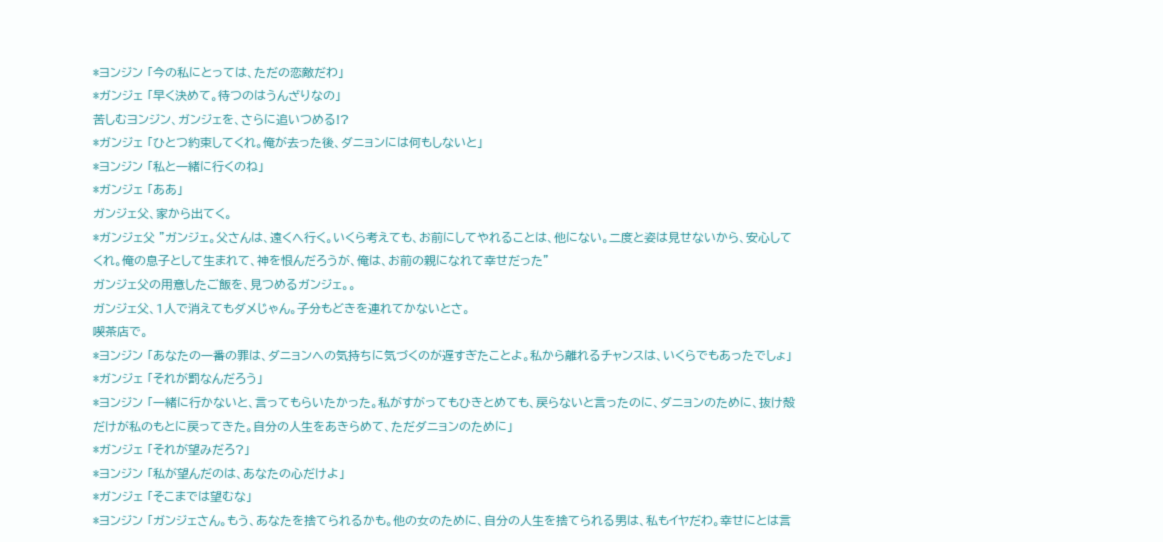*ヨンジン 「今の私にとっては、ただの恋敵だわ」
*ガンジェ 「早く決めて。待つのはうんざりなの」
苦しむヨンジン、ガンジェを、さらに追いつめる!?
*ガンジェ 「ひとつ約束してくれ。俺が去った後、ダニョンには何もしないと」
*ヨンジン 「私と一緒に行くのね」
*ガンジェ 「ああ」
ガンジェ父、家から出てく。
*ガンジェ父 "ガンジェ。父さんは、遠くへ行く。いくら考えても、お前にしてやれることは、他にない。二度と姿は見せないから、安心してくれ。俺の息子として生まれて、神を恨んだろうが、俺は、お前の親になれて幸せだった"
ガンジェ父の用意したご飯を、見つめるガンジェ。。
ガンジェ父、1人で消えてもダメじゃん。子分もどきを連れてかないとさ。
喫茶店で。
*ヨンジン 「あなたの一番の罪は、ダニョンへの気持ちに気づくのが遅すぎたことよ。私から離れるチャンスは、いくらでもあったでしょ」
*ガンジェ 「それが罰なんだろう」
*ヨンジン 「一緒に行かないと、言ってもらいたかった。私がすがってもひきとめても、戻らないと言ったのに、ダニョンのために、抜け殻だけが私のもとに戻ってきた。自分の人生をあきらめて、ただダニョンのために」
*ガンジェ 「それが望みだろ?」
*ヨンジン 「私が望んだのは、あなたの心だけよ」
*ガンジェ 「そこまでは望むな」
*ヨンジン 「ガンジェさん。もう、あなたを捨てられるかも。他の女のために、自分の人生を捨てられる男は、私もイヤだわ。幸せにとは言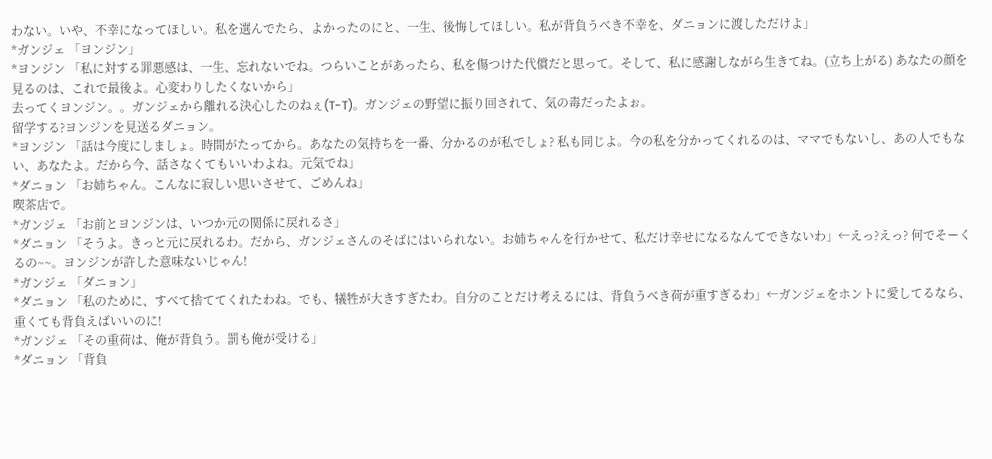わない。いや、不幸になってほしい。私を選んでたら、よかったのにと、一生、後悔してほしい。私が背負うべき不幸を、ダニョンに渡しただけよ」
*ガンジェ 「ヨンジン」
*ヨンジン 「私に対する罪悪感は、一生、忘れないでね。つらいことがあったら、私を傷つけた代償だと思って。そして、私に感謝しながら生きてね。(立ち上がる) あなたの顔を見るのは、これで最後よ。心変わりしたくないから」
去ってくヨンジン。。ガンジェから離れる決心したのねぇ(T-T)。ガンジェの野望に振り回されて、気の毒だったよぉ。
留学する?ヨンジンを見送るダニョン。
*ヨンジン 「話は今度にしましょ。時間がたってから。あなたの気持ちを一番、分かるのが私でしょ? 私も同じよ。今の私を分かってくれるのは、ママでもないし、あの人でもない、あなたよ。だから今、話さなくてもいいわよね。元気でね」
*ダニョン 「お姉ちゃん。こんなに寂しい思いさせて、ごめんね」
喫茶店で。
*ガンジェ 「お前とヨンジンは、いつか元の関係に戻れるさ」
*ダニョン 「そうよ。きっと元に戻れるわ。だから、ガンジェさんのそばにはいられない。お姉ちゃんを行かせて、私だけ幸せになるなんてできないわ」←えっ?えっ? 何でそーくるの~~。ヨンジンが許した意味ないじゃん!
*ガンジェ 「ダニョン」
*ダニョン 「私のために、すべて捨ててくれたわね。でも、犠牲が大きすぎたわ。自分のことだけ考えるには、背負うべき荷が重すぎるわ」←ガンジェをホントに愛してるなら、重くても背負えばいいのに!
*ガンジェ 「その重荷は、俺が背負う。罰も俺が受ける」
*ダニョン 「背負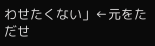わせたくない」←元をただせ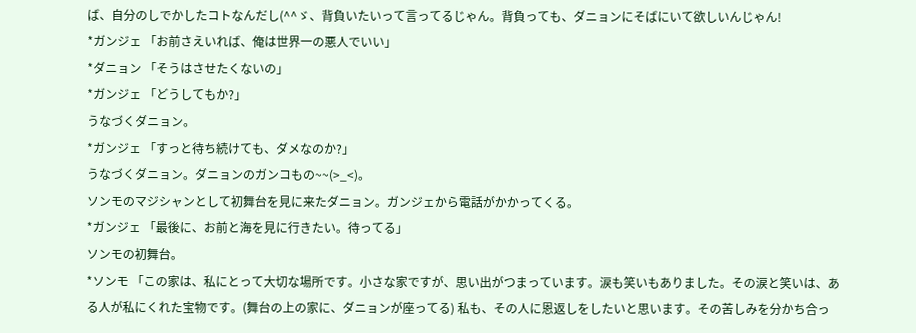ば、自分のしでかしたコトなんだし(^^ゞ、背負いたいって言ってるじゃん。背負っても、ダニョンにそばにいて欲しいんじゃん!
*ガンジェ 「お前さえいれば、俺は世界一の悪人でいい」
*ダニョン 「そうはさせたくないの」
*ガンジェ 「どうしてもか?」
うなづくダニョン。
*ガンジェ 「すっと待ち続けても、ダメなのか?」
うなづくダニョン。ダニョンのガンコもの~~(>_<)。
ソンモのマジシャンとして初舞台を見に来たダニョン。ガンジェから電話がかかってくる。
*ガンジェ 「最後に、お前と海を見に行きたい。待ってる」
ソンモの初舞台。
*ソンモ 「この家は、私にとって大切な場所です。小さな家ですが、思い出がつまっています。涙も笑いもありました。その涙と笑いは、ある人が私にくれた宝物です。(舞台の上の家に、ダニョンが座ってる) 私も、その人に恩返しをしたいと思います。その苦しみを分かち合っ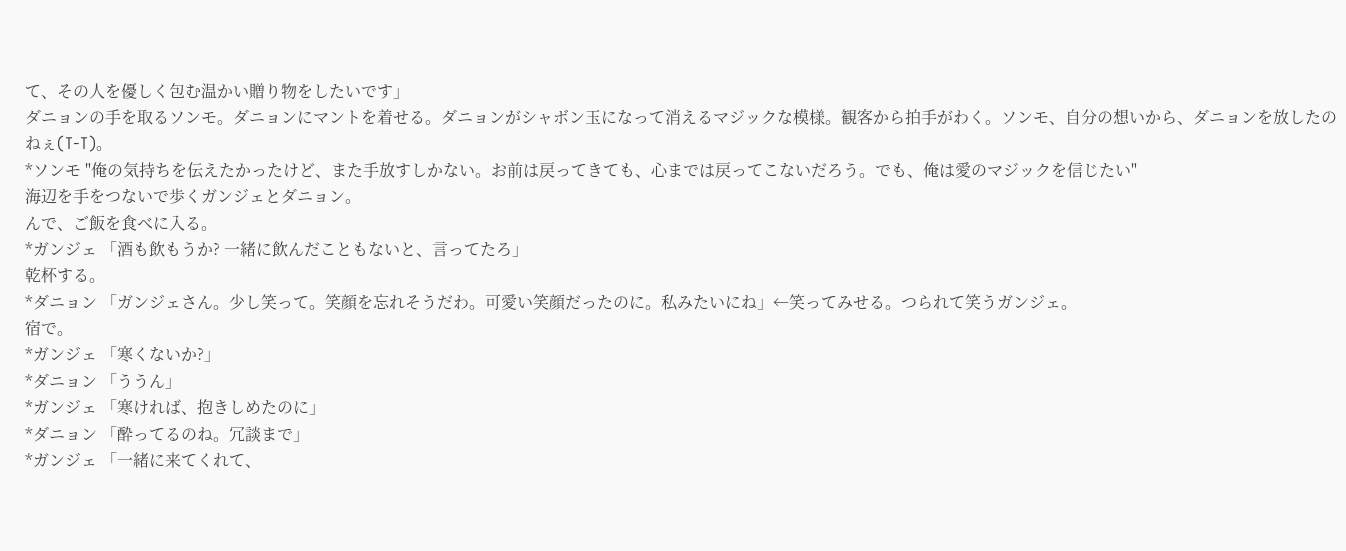て、その人を優しく包む温かい贈り物をしたいです」
ダニョンの手を取るソンモ。ダニョンにマントを着せる。ダニョンがシャボン玉になって消えるマジックな模様。観客から拍手がわく。ソンモ、自分の想いから、ダニョンを放したのねぇ(T-T)。
*ソンモ "俺の気持ちを伝えたかったけど、また手放すしかない。お前は戻ってきても、心までは戻ってこないだろう。でも、俺は愛のマジックを信じたい"
海辺を手をつないで歩くガンジェとダニョン。
んで、ご飯を食べに入る。
*ガンジェ 「酒も飲もうか? 一緒に飲んだこともないと、言ってたろ」
乾杯する。
*ダニョン 「ガンジェさん。少し笑って。笑顔を忘れそうだわ。可愛い笑顔だったのに。私みたいにね」←笑ってみせる。つられて笑うガンジェ。
宿で。
*ガンジェ 「寒くないか?」
*ダニョン 「ううん」
*ガンジェ 「寒ければ、抱きしめたのに」
*ダニョン 「酔ってるのね。冗談まで」
*ガンジェ 「一緒に来てくれて、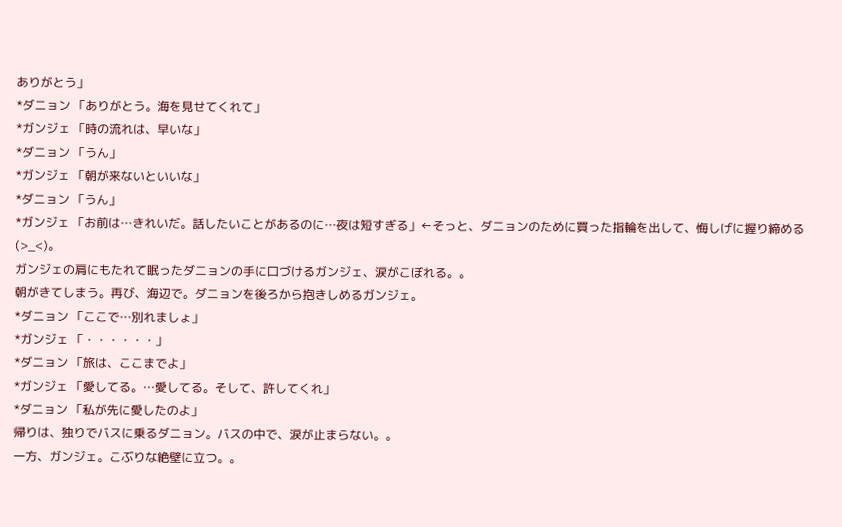ありがとう」
*ダニョン 「ありがとう。海を見せてくれて」
*ガンジェ 「時の流れは、早いな」
*ダニョン 「うん」
*ガンジェ 「朝が来ないといいな」
*ダニョン 「うん」
*ガンジェ 「お前は…きれいだ。話したいことがあるのに…夜は短すぎる」←そっと、ダニョンのために買った指輪を出して、悔しげに握り締める(>_<)。
ガンジェの肩にもたれて眠ったダニョンの手に口づけるガンジェ、涙がこぼれる。。
朝がきてしまう。再び、海辺で。ダニョンを後ろから抱きしめるガンジェ。
*ダニョン 「ここで…別れましょ」
*ガンジェ 「・・・・・・」
*ダニョン 「旅は、ここまでよ」
*ガンジェ 「愛してる。…愛してる。そして、許してくれ」
*ダニョン 「私が先に愛したのよ」
帰りは、独りでバスに乗るダニョン。バスの中で、涙が止まらない。。
一方、ガンジェ。こぶりな絶壁に立つ。。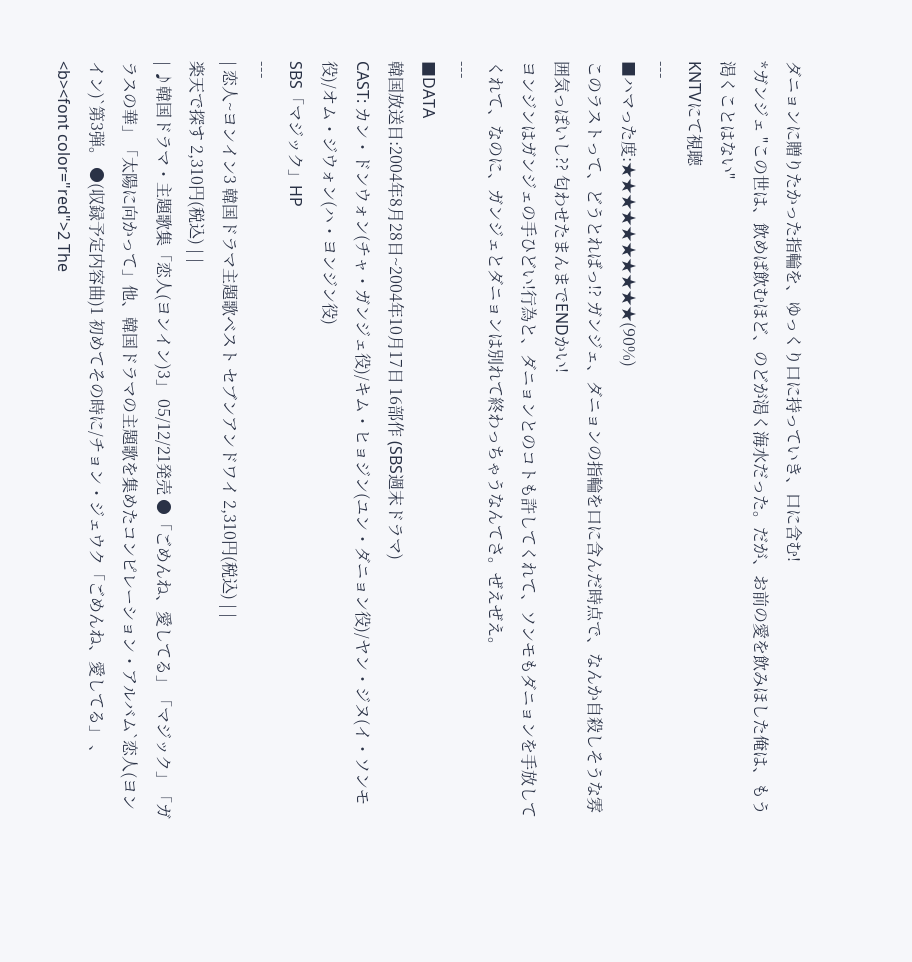ダニョンに贈りたかった指輪を、ゆっくり口に持っていき、口に含む!
*ガンジェ "この世は、飲めば飲むほど、のどが渇く海水だった。だが、お前の愛を飲みほした俺は、もう渇くことはない"
KNTVにて視聴
---
■ハマった度:★★★★★★★★★★(90%)
このラストって、どうとればっ!? ガンジェ、ダニョンの指輪を口に含んだ時点で、なんか自殺しそうな雰囲気っぽいし?? 匂わせたまんまでENDかい!
ヨンジンはガンジェの手ひどい!行為と、ダニョンとのコトも許してくれて、ソンモもダニョンを手放してくれて、なのに、ガンジェとダニョンは別れて終わっちゃうなんてさ。ぜえぜえ。
---
■DATA
韓国放送日:2004年8月28日~2004年10月17日 16部作 (SBS週末ドラマ)
CAST: カン・ドンウォン(チャ・ガンジェ役)/キム・ヒョジン(ユン・ダニョン役)/ヤン・ジヌ(イ・ソンモ 役)/オム・ジウォン(ハ・ヨンジン役)
SBS「マジック」HP
---
| 恋人~ヨンイン3 韓国ドラマ主題歌ベスト セブンアンドワイ 2,310円(税込) | |
楽天で探す 2,310円(税込) | |
| ♪韓国ドラマ・主題歌集「恋人(ヨンイン)3」 05/12/21発売 ●「ごめんね、愛してる」「マジック」「ガラスの華」「太陽に向かって」他、韓国ドラマの主題歌を集めたコンピレーション・アルバム`恋人(ヨンイン)`第3弾。 ●(収録予定内容曲)1 初めてその時に/チョン・ジェウク「ごめんね、愛してる」 、<b><font color="red">2 The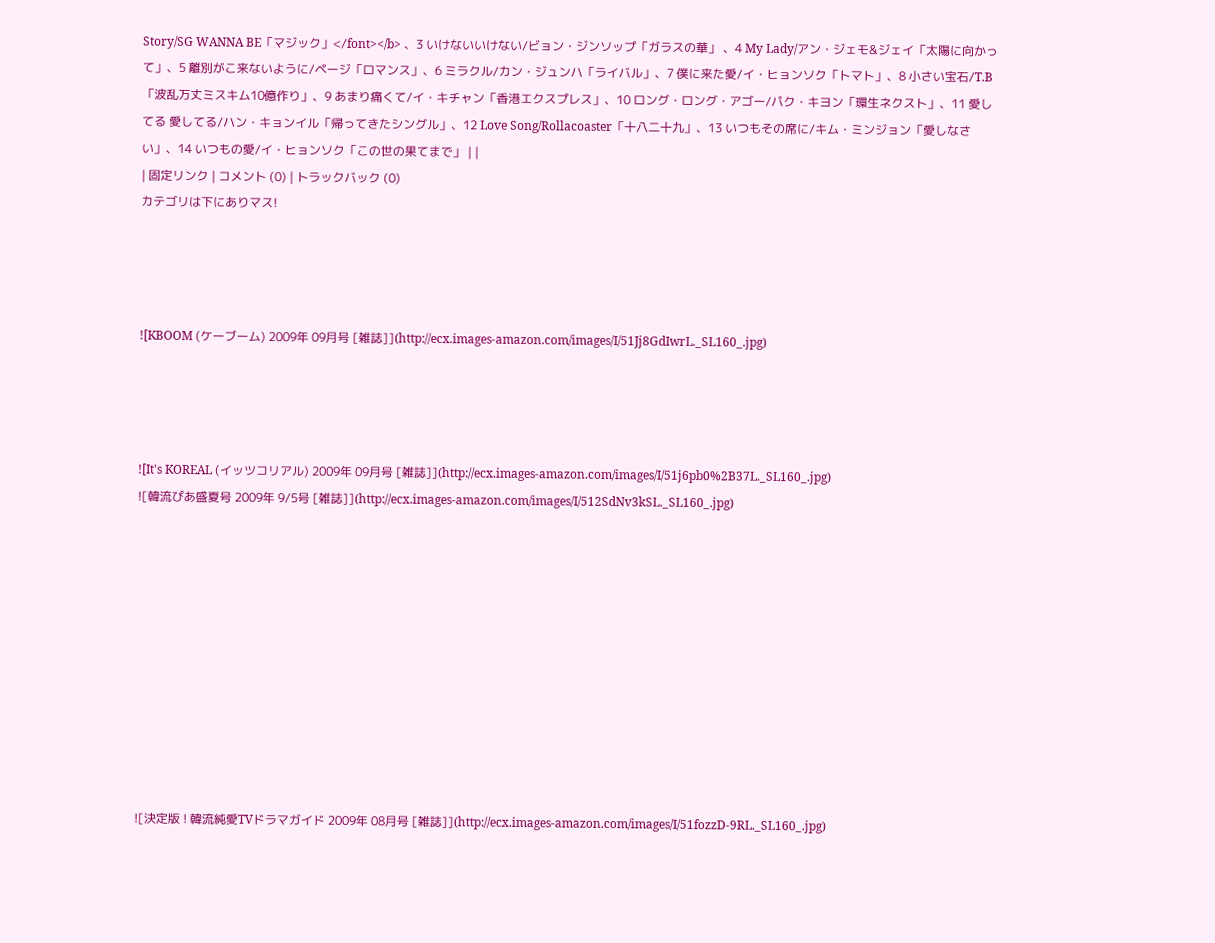Story/SG WANNA BE「マジック」</font></b> 、3 いけないいけない/ビョン・ジンソップ「ガラスの華」 、4 My Lady/アン・ジェモ&ジェイ「太陽に向かって」、5 離別がこ来ないように/ページ「ロマンス」、6 ミラクル/カン・ジュンハ「ライバル」、7 僕に来た愛/イ・ヒョンソク「トマト」、8 小さい宝石/T.B「波乱万丈ミスキム10億作り」、9 あまり痛くて/イ・キチャン「香港エクスプレス」、10 ロング・ロング・アゴー/パク・キヨン「環生ネクスト」、11 愛してる 愛してる/ハン・キョンイル「帰ってきたシングル」、12 Love Song/Rollacoaster「十八二十九」、13 いつもその席に/キム・ミンジョン「愛しなさい」、14 いつもの愛/イ・ヒョンソク「この世の果てまで」 | |
| 固定リンク | コメント (0) | トラックバック (0)
カテゴリは下にありマス!




![KBOOM (ケーブーム) 2009年 09月号 [雑誌]](http://ecx.images-amazon.com/images/I/51Jj8GdIwrL._SL160_.jpg)




![It's KOREAL (イッツコリアル) 2009年 09月号 [雑誌]](http://ecx.images-amazon.com/images/I/51j6pb0%2B37L._SL160_.jpg)
![韓流ぴあ盛夏号 2009年 9/5号 [雑誌]](http://ecx.images-amazon.com/images/I/512SdNv3kSL._SL160_.jpg)











![決定版 ! 韓流純愛TVドラマガイド 2009年 08月号 [雑誌]](http://ecx.images-amazon.com/images/I/51fozzD-9RL._SL160_.jpg)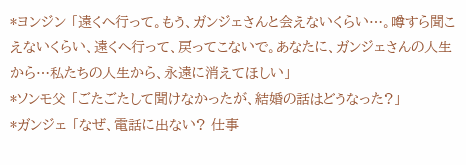*ヨンジン 「遠くへ行って。もう、ガンジェさんと会えないくらい…。噂すら聞こえないくらい、遠くへ行って、戻ってこないで。あなたに、ガンジェさんの人生から…私たちの人生から、永遠に消えてほしい」
*ソンモ父 「ごたごたして聞けなかったが、結婚の話はどうなった?」
*ガンジェ 「なぜ、電話に出ない? 仕事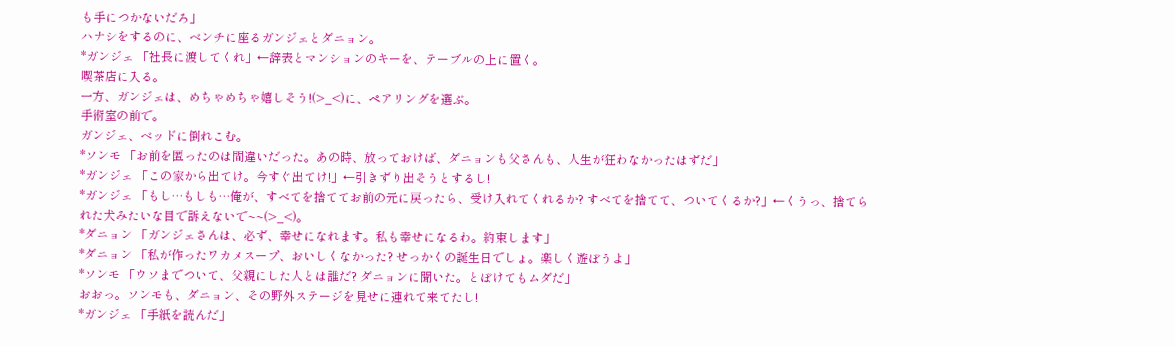も手につかないだろ」
ハナシをするのに、ベンチに座るガンジェとダニョン。
*ガンジェ 「社長に渡してくれ」←辞表とマンションのキーを、テーブルの上に置く。
喫茶店に入る。
一方、ガンジェは、めちゃめちゃ嬉しそう!(>_<)に、ペアリングを選ぶ。
手術室の前で。
ガンジェ、ベッドに倒れこむ。
*ソンモ 「お前を匿ったのは間違いだった。あの時、放っておけば、ダニョンも父さんも、人生が狂わなかったはずだ」
*ガンジェ 「この家から出てけ。今すぐ出てけ!」←引きずり出そうとするし!
*ガンジェ 「もし…もしも…俺が、すべてを捨ててお前の元に戻ったら、受け入れてくれるか? すべてを捨てて、ついてくるか?」←くうっ、捨てられた犬みたいな目で訴えないで~~(>_<)。
*ダニョン 「ガンジェさんは、必ず、幸せになれます。私も幸せになるわ。約束します」
*ダニョン 「私が作ったワカメスープ、おいしくなかった? せっかくの誕生日でしょ。楽しく遊ぼうよ」
*ソンモ 「ウソまでついて、父親にした人とは誰だ? ダニョンに聞いた。とぼけてもムダだ」
おおっ。ソンモも、ダニョン、その野外ステージを見せに連れて来てたし!
*ガンジェ 「手紙を読んだ」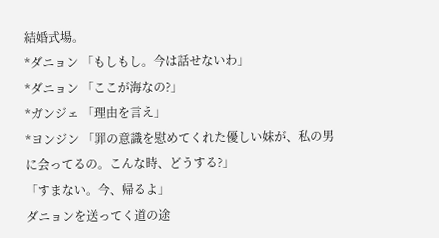結婚式場。
*ダニョン 「もしもし。今は話せないわ」
*ダニョン 「ここが海なの?」
*ガンジェ 「理由を言え」
*ヨンジン 「罪の意識を慰めてくれた優しい妹が、私の男に会ってるの。こんな時、どうする?」
「すまない。今、帰るよ」
ダニョンを送ってく道の途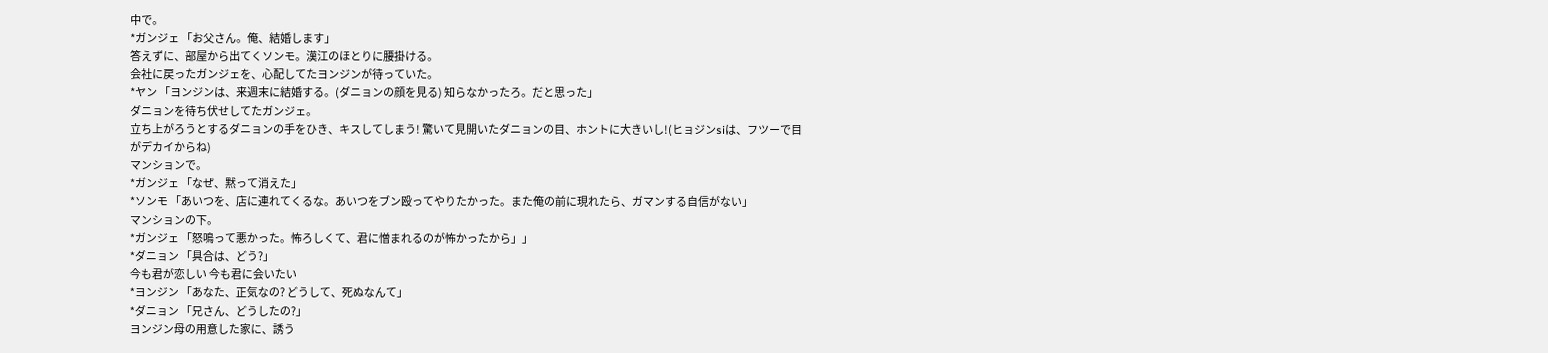中で。
*ガンジェ 「お父さん。俺、結婚します」
答えずに、部屋から出てくソンモ。漢江のほとりに腰掛ける。
会社に戻ったガンジェを、心配してたヨンジンが待っていた。
*ヤン 「ヨンジンは、来週末に結婚する。(ダニョンの顔を見る) 知らなかったろ。だと思った」
ダニョンを待ち伏せしてたガンジェ。
立ち上がろうとするダニョンの手をひき、キスしてしまう! 驚いて見開いたダニョンの目、ホントに大きいし!(ヒョジンsiは、フツーで目がデカイからね)
マンションで。
*ガンジェ 「なぜ、黙って消えた」
*ソンモ 「あいつを、店に連れてくるな。あいつをブン殴ってやりたかった。また俺の前に現れたら、ガマンする自信がない」
マンションの下。
*ガンジェ 「怒鳴って悪かった。怖ろしくて、君に憎まれるのが怖かったから」」
*ダニョン 「具合は、どう?」
今も君が恋しい 今も君に会いたい
*ヨンジン 「あなた、正気なの? どうして、死ぬなんて」
*ダニョン 「兄さん、どうしたの?」
ヨンジン母の用意した家に、誘う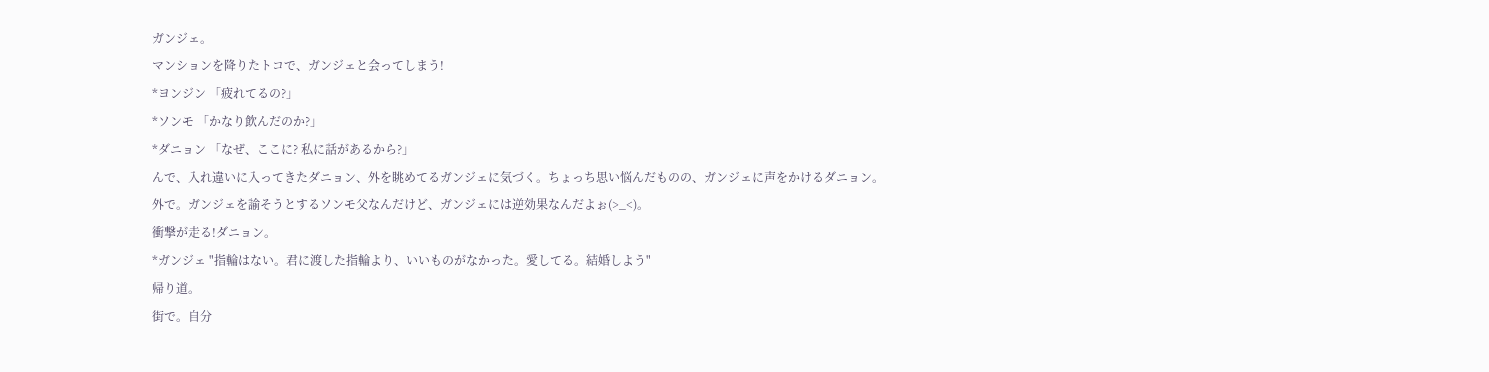ガンジェ。
マンションを降りたトコで、ガンジェと会ってしまう!
*ヨンジン 「疲れてるの?」
*ソンモ 「かなり飲んだのか?」
*ダニョン 「なぜ、ここに? 私に話があるから?」
んで、入れ違いに入ってきたダニョン、外を眺めてるガンジェに気づく。ちょっち思い悩んだものの、ガンジェに声をかけるダニョン。
外で。ガンジェを諭そうとするソンモ父なんだけど、ガンジェには逆効果なんだよぉ(>_<)。
衝撃が走る!ダニョン。
*ガンジェ "指輪はない。君に渡した指輪より、いいものがなかった。愛してる。結婚しよう"
帰り道。
街で。自分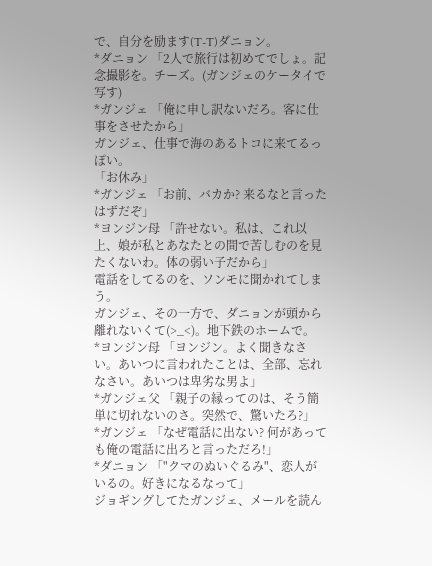で、自分を励ます(T-T)ダニョン。
*ダニョン 「2人で旅行は初めてでしょ。記念撮影を。チーズ。(ガンジェのケータイで写す)
*ガンジェ 「俺に申し訳ないだろ。客に仕事をさせたから」
ガンジェ、仕事で海のあるトコに来てるっぽい。
「お休み」
*ガンジェ 「お前、バカか? 来るなと言ったはずだぞ」
*ヨンジン母 「許せない。私は、これ以上、娘が私とあなたとの間で苦しむのを見たくないわ。体の弱い子だから」
電話をしてるのを、ソンモに聞かれてしまう。
ガンジェ、その一方で、ダニョンが頭から離れないくて(>_<)。地下鉄のホームで。
*ヨンジン母 「ヨンジン。よく聞きなさい。あいつに言われたことは、全部、忘れなさい。あいつは卑劣な男よ」
*ガンジェ父 「親子の縁ってのは、そう簡単に切れないのさ。突然で、驚いたろ?」
*ガンジェ 「なぜ電話に出ない? 何があっても俺の電話に出ろと言っただろ!」
*ダニョン 「"クマのぬいぐるみ"、恋人がいるの。好きになるなって」
ジョギングしてたガンジェ、メールを読ん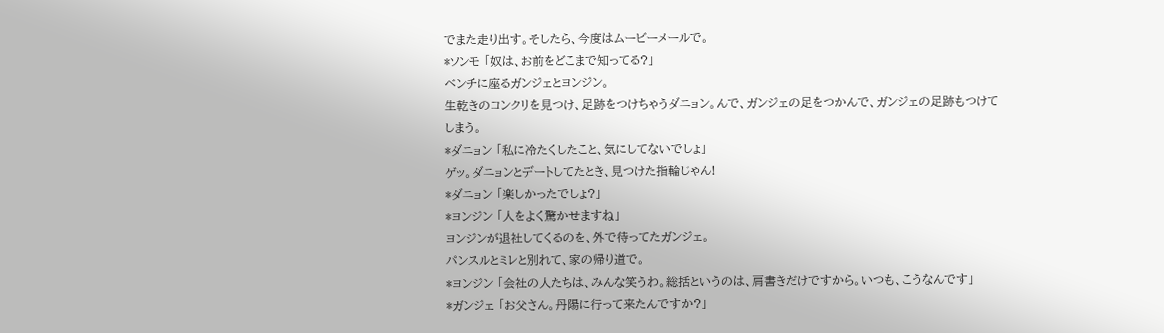でまた走り出す。そしたら、今度はムービーメールで。
*ソンモ 「奴は、お前をどこまで知ってる?」
ベンチに座るガンジェとヨンジン。
生乾きのコンクリを見つけ、足跡をつけちゃうダニョン。んで、ガンジェの足をつかんで、ガンジェの足跡もつけてしまう。
*ダニョン 「私に冷たくしたこと、気にしてないでしょ」
ゲッ。ダニョンとデートしてたとき、見つけた指輪じゃん!
*ダニョン 「楽しかったでしょ?」
*ヨンジン 「人をよく驚かせますね」
ヨンジンが退社してくるのを、外で待ってたガンジェ。
パンスルとミレと別れて、家の帰り道で。
*ヨンジン 「会社の人たちは、みんな笑うわ。総括というのは、肩書きだけですから。いつも、こうなんです」
*ガンジェ 「お父さん。丹陽に行って来たんですか?」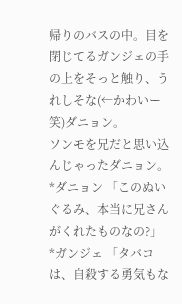帰りのバスの中。目を閉じてるガンジェの手の上をそっと触り、うれしそな(←かわいー笑)ダニョン。
ソンモを兄だと思い込んじゃったダニョン。
*ダニョン 「このぬいぐるみ、本当に兄さんがくれたものなの?」
*ガンジェ 「タバコは、自殺する勇気もな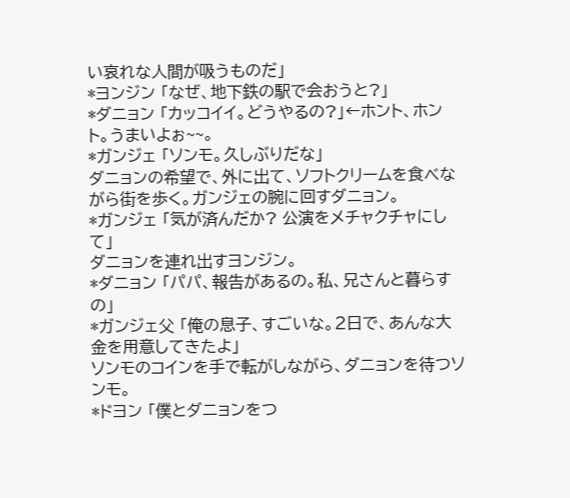い哀れな人間が吸うものだ」
*ヨンジン 「なぜ、地下鉄の駅で会おうと?」
*ダニョン 「カッコイイ。どうやるの?」←ホント、ホント。うまいよぉ~~。
*ガンジェ 「ソンモ。久しぶりだな」
ダニョンの希望で、外に出て、ソフトクリームを食べながら街を歩く。ガンジェの腕に回すダニョン。
*ガンジェ 「気が済んだか? 公演をメチャクチャにして」
ダニョンを連れ出すヨンジン。
*ダニョン 「パパ、報告があるの。私、兄さんと暮らすの」
*ガンジェ父 「俺の息子、すごいな。2日で、あんな大金を用意してきたよ」
ソンモのコインを手で転がしながら、ダニョンを待つソンモ。
*ドヨン 「僕とダニョンをつ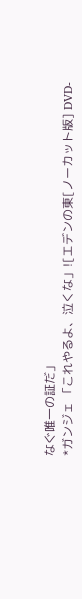なぐ唯一の証だ」
*ガンジェ 「これやるよ、泣くな」![エデンの東[ノーカット版] DVD-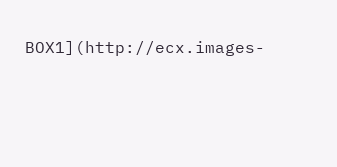BOX1](http://ecx.images-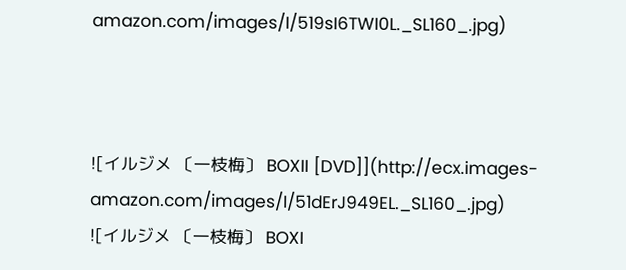amazon.com/images/I/519sI6TWI0L._SL160_.jpg)



![イルジメ 〔一枝梅〕 BOXII [DVD]](http://ecx.images-amazon.com/images/I/51dErJ949EL._SL160_.jpg)
![イルジメ 〔一枝梅〕 BOXI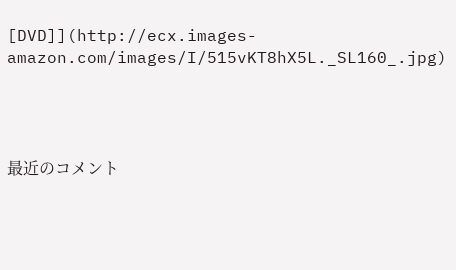[DVD]](http://ecx.images-amazon.com/images/I/515vKT8hX5L._SL160_.jpg)




最近のコメント